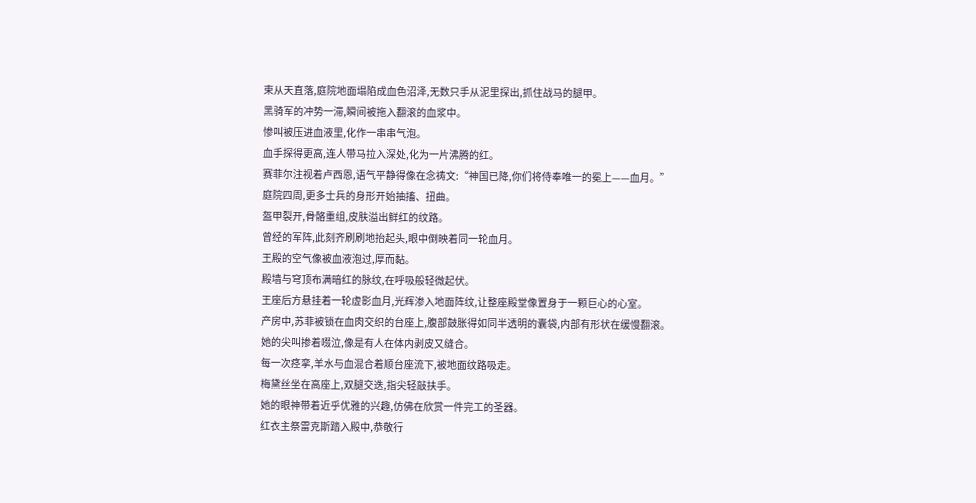束从天直落,庭院地面塌陷成血色沼泽,无数只手从泥里探出,抓住战马的腿甲。
黑骑军的冲势一滞,瞬间被拖入翻滚的血浆中。
惨叫被压进血液里,化作一串串气泡。
血手探得更高,连人带马拉入深处,化为一片沸腾的红。
赛菲尔注视着卢西恩,语气平静得像在念祷文:“神国已降,你们将侍奉唯一的冕上——血月。”
庭院四周,更多士兵的身形开始抽搐、扭曲。
盔甲裂开,骨骼重组,皮肤溢出鲜红的纹路。
曾经的军阵,此刻齐刷刷地抬起头,眼中倒映着同一轮血月。
王殿的空气像被血液泡过,厚而黏。
殿墙与穹顶布满暗红的脉纹,在呼吸般轻微起伏。
王座后方悬挂着一轮虚影血月,光辉渗入地面阵纹,让整座殿堂像置身于一颗巨心的心室。
产房中,苏菲被锁在血肉交织的台座上,腹部鼓胀得如同半透明的囊袋,内部有形状在缓慢翻滚。
她的尖叫掺着啜泣,像是有人在体内剥皮又缝合。
每一次痉挛,羊水与血混合着顺台座流下,被地面纹路吸走。
梅黛丝坐在高座上,双腿交迭,指尖轻敲扶手。
她的眼神带着近乎优雅的兴趣,仿佛在欣赏一件完工的圣器。
红衣主祭雷克斯踏入殿中,恭敬行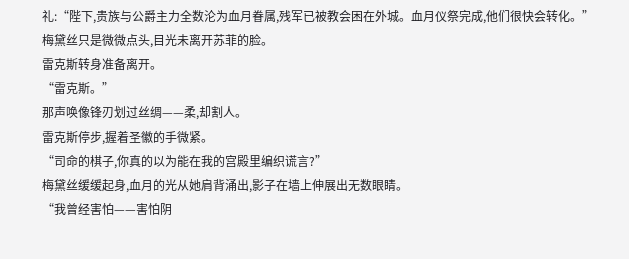礼:“陛下,贵族与公爵主力全数沦为血月眷属,残军已被教会困在外城。血月仪祭完成,他们很快会转化。”
梅黛丝只是微微点头,目光未离开苏菲的脸。
雷克斯转身准备离开。
“雷克斯。”
那声唤像锋刃划过丝绸——柔,却割人。
雷克斯停步,握着圣徽的手微紧。
“司命的棋子,你真的以为能在我的宫殿里编织谎言?”
梅黛丝缓缓起身,血月的光从她肩背涌出,影子在墙上伸展出无数眼睛。
“我曾经害怕——害怕阴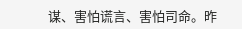谋、害怕谎言、害怕司命。昨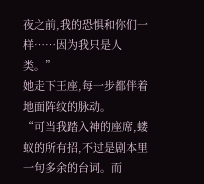夜之前,我的恐惧和你们一样……因为我只是人类。”
她走下王座,每一步都伴着地面阵纹的脉动。
“可当我踏入神的座席,蝼蚁的所有招,不过是剧本里一句多余的台词。而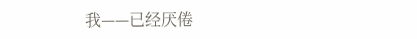我——已经厌倦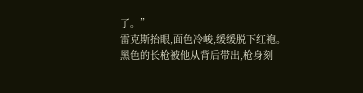了。”
雷克斯抬眼,面色冷峻,缓缓脱下红袍。
黑色的长枪被他从背后带出,枪身刻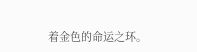着金色的命运之环。